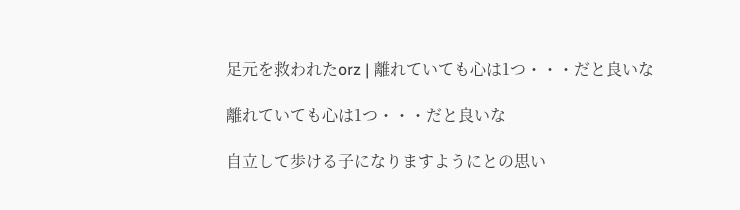足元を救われたorz | 離れていても心は1つ・・・だと良いな

離れていても心は1つ・・・だと良いな

自立して歩ける子になりますようにとの思い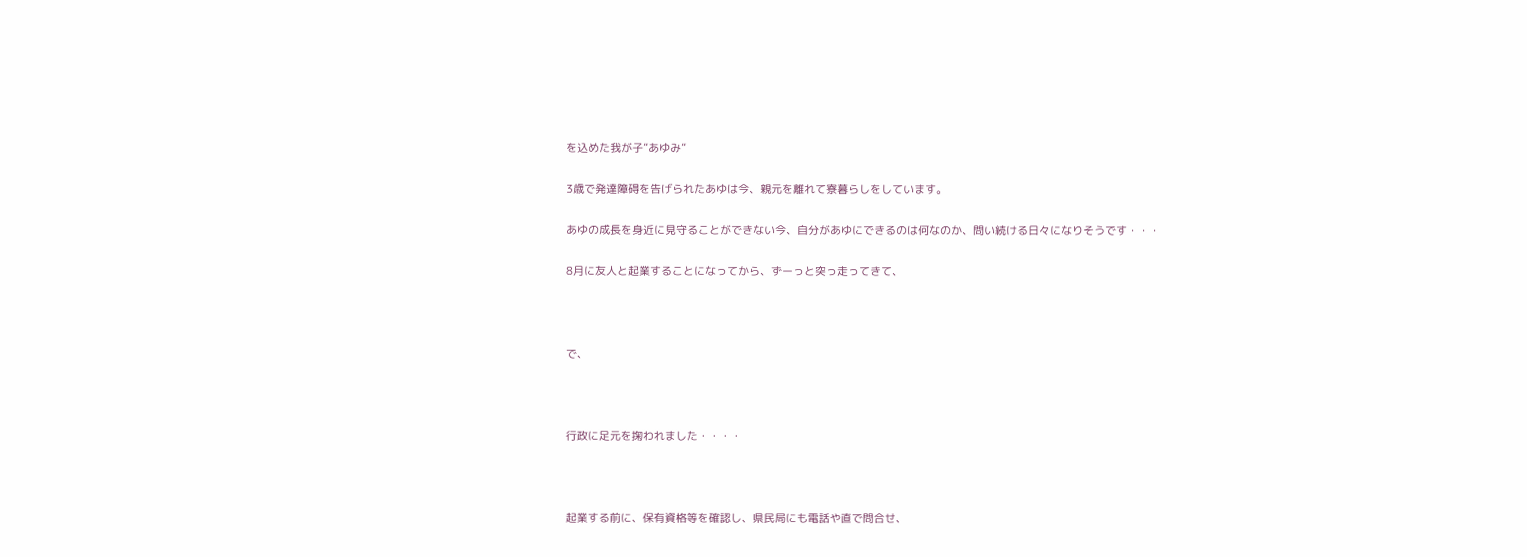を込めた我が子”あゆみ”

3歳で発達障碍を告げられたあゆは今、親元を離れて寮暮らしをしています。

あゆの成長を身近に見守ることができない今、自分があゆにできるのは何なのか、問い続ける日々になりそうです・・・

8月に友人と起業することになってから、ずーっと突っ走ってきて、



で、



行政に足元を掬われました・・・・



起業する前に、保有資格等を確認し、県民局にも電話や直で問合せ、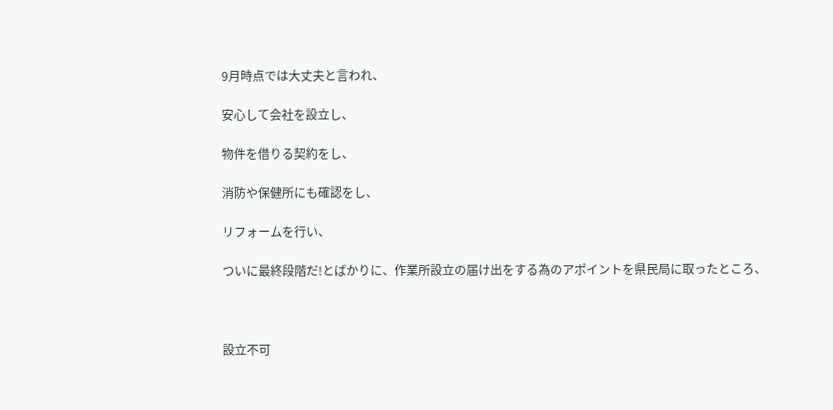9月時点では大丈夫と言われ、

安心して会社を設立し、

物件を借りる契約をし、

消防や保健所にも確認をし、

リフォームを行い、

ついに最終段階だ!とばかりに、作業所設立の届け出をする為のアポイントを県民局に取ったところ、



設立不可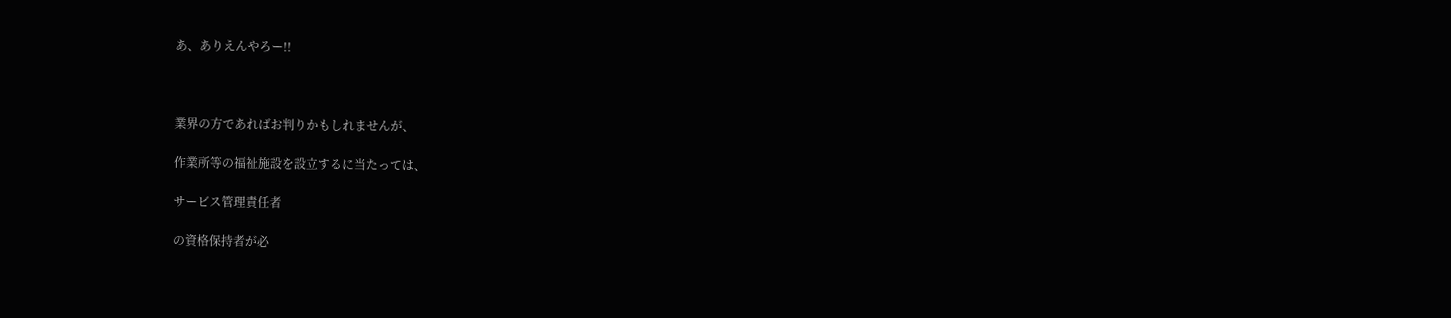あ、ありえんやろー!!



業界の方であればお判りかもしれませんが、

作業所等の福祉施設を設立するに当たっては、

サービス管理責任者

の資格保持者が必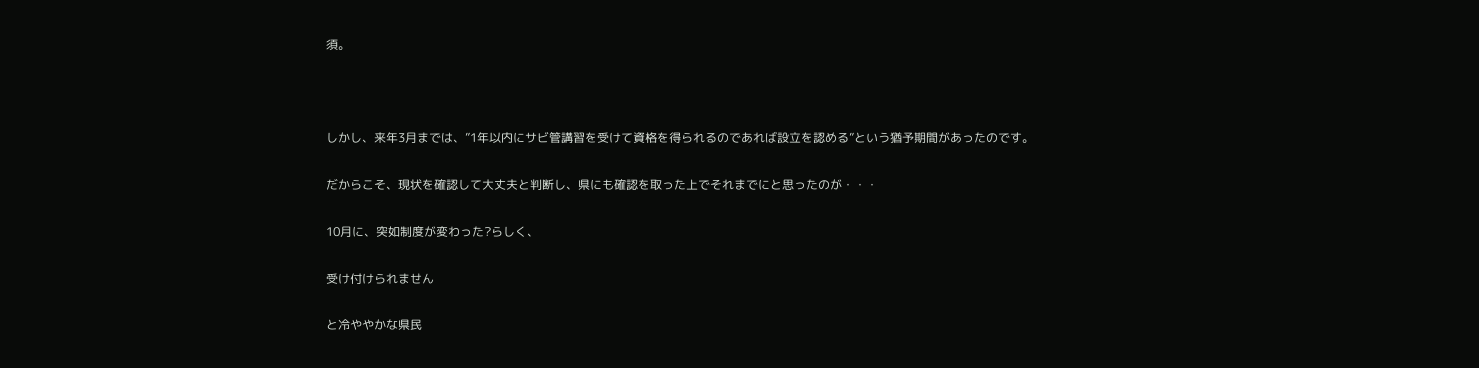須。



しかし、来年3月までは、”1年以内にサビ管講習を受けて資格を得られるのであれば設立を認める”という猶予期間があったのです。

だからこそ、現状を確認して大丈夫と判断し、県にも確認を取った上でそれまでにと思ったのが・・・

10月に、突如制度が変わった?らしく、

受け付けられません

と冷ややかな県民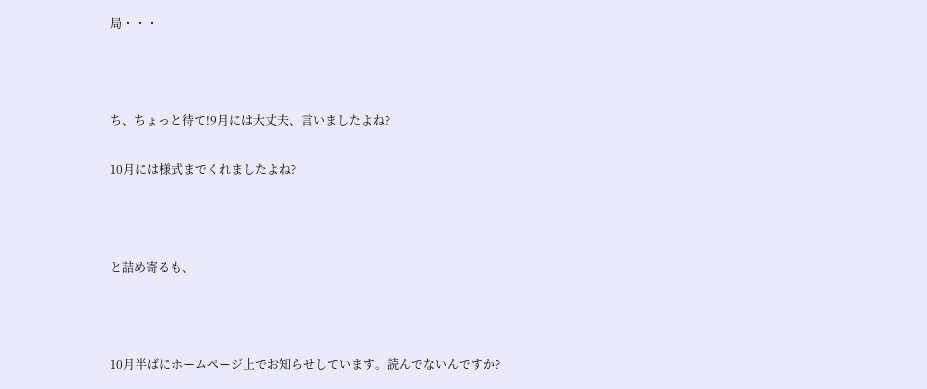局・・・



ち、ちょっと待て!9月には大丈夫、言いましたよね?

10月には様式までくれましたよね?



と詰め寄るも、



10月半ばにホームページ上でお知らせしています。読んでないんですか?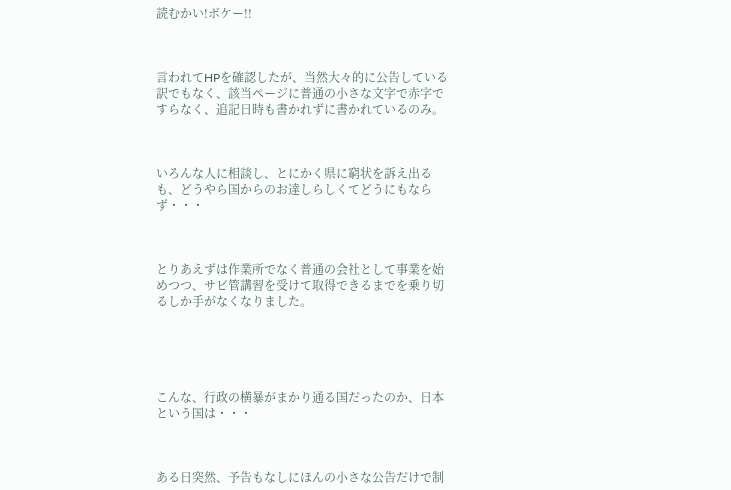読むかい!ボケー!!



言われてHPを確認したが、当然大々的に公告している訳でもなく、該当ページに普通の小さな文字で赤字ですらなく、追記日時も書かれずに書かれているのみ。



いろんな人に相談し、とにかく県に窮状を訴え出るも、どうやら国からのお達しらしくてどうにもならず・・・



とりあえずは作業所でなく普通の会社として事業を始めつつ、サビ管講習を受けて取得できるまでを乗り切るしか手がなくなりました。





こんな、行政の横暴がまかり通る国だったのか、日本という国は・・・



ある日突然、予告もなしにほんの小さな公告だけで制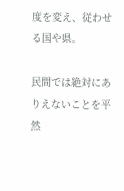度を変え、従わせる国や県。

民間では絶対にありえないことを平然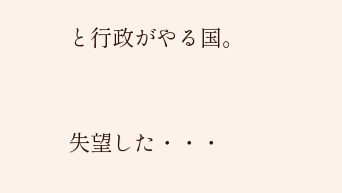と行政がやる国。



失望した・・・